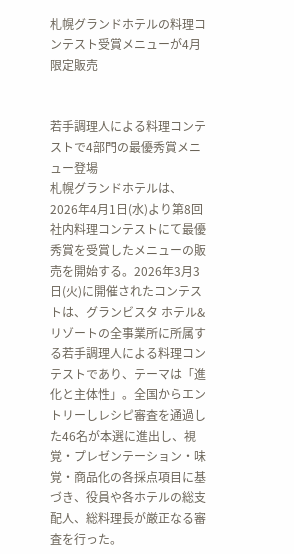札幌グランドホテルの料理コンテスト受賞メニューが4月限定販売


若手調理人による料理コンテストで4部門の最優秀賞メニュー登場
札幌グランドホテルは、2026年4月1日(水)より第8回社内料理コンテストにて最優秀賞を受賞したメニューの販売を開始する。2026年3月3日(火)に開催されたコンテストは、グランビスタ ホテル&リゾートの全事業所に所属する若手調理人による料理コンテストであり、テーマは「進化と主体性」。全国からエントリーしレシピ審査を通過した46名が本選に進出し、視覚・プレゼンテーション・味覚・商品化の各採点項目に基づき、役員や各ホテルの総支配人、総料理長が厳正なる審査を行った。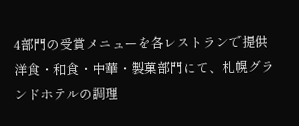4部門の受賞メニューを各レストランで提供
洋食・和食・中華・製菓部門にて、札幌グランドホテルの調理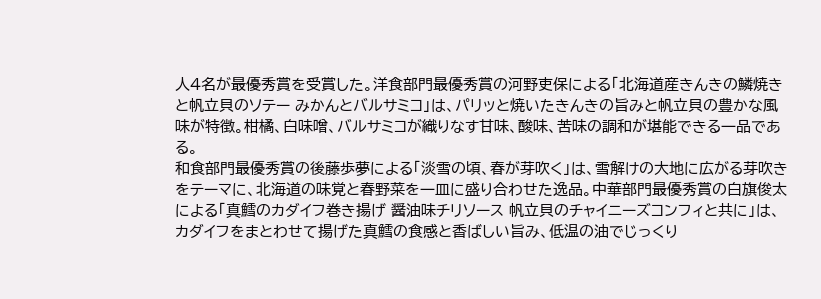人4名が最優秀賞を受賞した。洋食部門最優秀賞の河野吏保による「北海道産きんきの鱗焼きと帆立貝のソテー みかんとバルサミコ」は、パリッと焼いたきんきの旨みと帆立貝の豊かな風味が特徴。柑橘、白味噌、バルサミコが織りなす甘味、酸味、苦味の調和が堪能できる一品である。
和食部門最優秀賞の後藤歩夢による「淡雪の頃、春が芽吹く」は、雪解けの大地に広がる芽吹きをテーマに、北海道の味覚と春野菜を一皿に盛り合わせた逸品。中華部門最優秀賞の白旗俊太による「真鱈のカダイフ巻き揚げ 醤油味チリソース 帆立貝のチャイニーズコンフィと共に」は、カダイフをまとわせて揚げた真鱈の食感と香ばしい旨み、低温の油でじっくり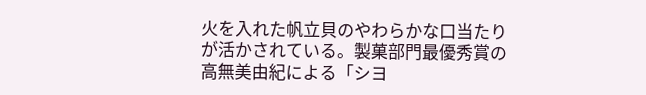火を入れた帆立貝のやわらかな口当たりが活かされている。製菓部門最優秀賞の高無美由紀による「シヨ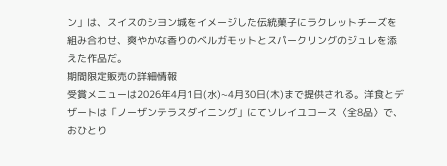ン」は、スイスのシヨン城をイメージした伝統菓子にラクレットチーズを組み合わせ、爽やかな香りのベルガモットとスパークリングのジュレを添えた作品だ。
期間限定販売の詳細情報
受賞メニューは2026年4月1日(水)~4月30日(木)まで提供される。洋食とデザートは「ノーザンテラスダイニング」にてソレイユコース〈全8品〉で、おひとり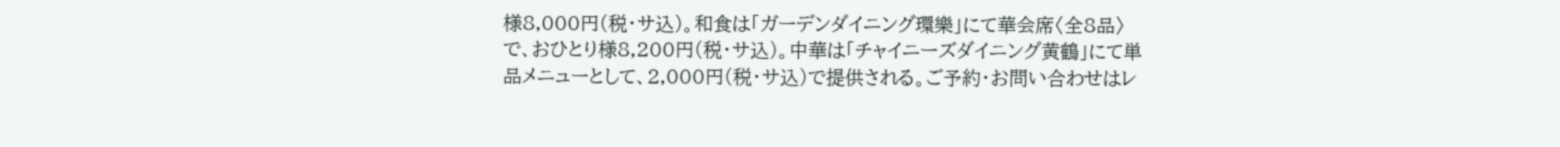様8,000円(税・サ込)。和食は「ガーデンダイニング環樂」にて華会席〈全8品〉で、おひとり様8,200円(税・サ込)。中華は「チャイニーズダイニング黄鶴」にて単品メニューとして、2,000円(税・サ込)で提供される。ご予約・お問い合わせはレ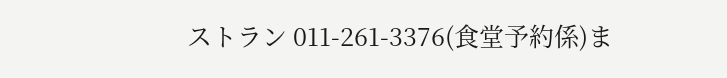ストラン 011-261-3376(食堂予約係)ま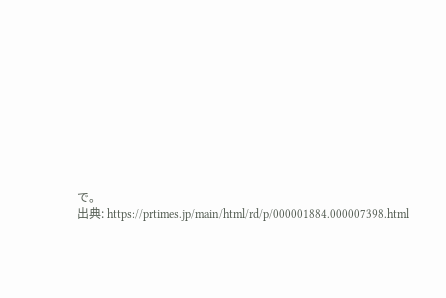で。
出典: https://prtimes.jp/main/html/rd/p/000001884.000007398.html